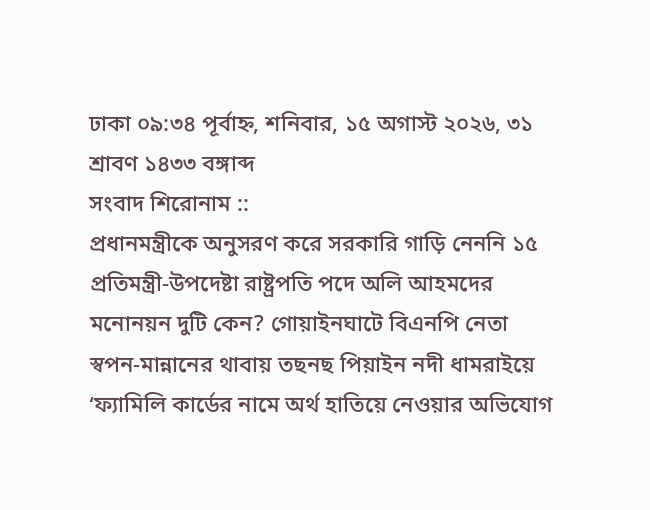ঢাকা ০৯:৩৪ পূর্বাহ্ন, শনিবার, ১৫ অগাস্ট ২০২৬, ৩১ শ্রাবণ ১৪৩৩ বঙ্গাব্দ
সংবাদ শিরোনাম ::
প্রধানমন্ত্রীকে অনুসরণ করে সরকারি গাড়ি নেননি ১৫ প্রতিমন্ত্রী-উপদেষ্টা রাষ্ট্রপতি পদে অলি আহমদের মনোনয়ন দুটি কেন? গোয়াইনঘাটে বিএনপি নেতা স্বপন-মান্নানের থাবায় তছনছ পিয়াইন নদী ধামরাইয়ে ‘ফ্যামিলি কার্ডের নামে অর্থ হাতিয়ে নেওয়ার অভিযোগ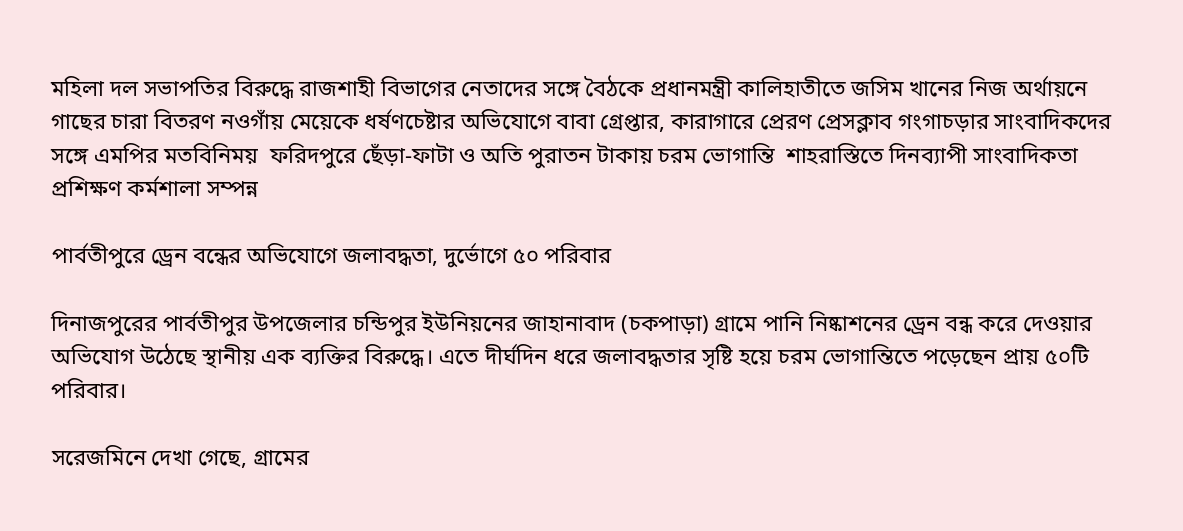মহিলা দল সভাপতির বিরুদ্ধে রাজশাহী বিভাগের নেতাদের সঙ্গে বৈঠকে প্রধানমন্ত্রী কালিহাতীতে জসিম খানের নিজ অর্থায়নে গাছের চারা বিতরণ নওগাঁয় মেয়েকে ধর্ষণচেষ্টার অভিযোগে বাবা গ্রেপ্তার, কারাগারে প্রেরণ প্রেসক্লাব গংগাচড়ার সাংবাদিকদের সঙ্গে এমপির মতবিনিময়  ফরিদপুরে ছেঁড়া-ফাটা ও অতি পুরাতন টাকায় চরম ভোগান্তি  শাহরাস্তিতে দিনব্যাপী সাংবাদিকতা প্রশিক্ষণ কর্মশালা সম্পন্ন

পার্বতীপুরে ড্রেন বন্ধের অভিযোগে জলাবদ্ধতা, দুর্ভোগে ৫০ পরিবার

দিনাজপুরের পার্বতীপুর উপজেলার চন্ডিপুর ইউনিয়নের জাহানাবাদ (চকপাড়া) গ্রামে পানি নিষ্কাশনের ড্রেন বন্ধ করে দেওয়ার অভিযোগ উঠেছে স্থানীয় এক ব্যক্তির বিরুদ্ধে। এতে দীর্ঘদিন ধরে জলাবদ্ধতার সৃষ্টি হয়ে চরম ভোগান্তিতে পড়েছেন প্রায় ৫০টি পরিবার।

সরেজমিনে দেখা গেছে, গ্রামের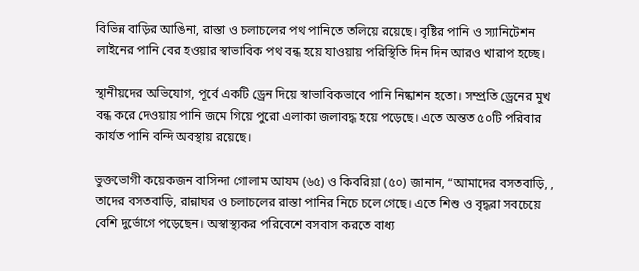বিভিন্ন বাড়ির আঙিনা, রাস্তা ও চলাচলের পথ পানিতে তলিয়ে রয়েছে। বৃষ্টির পানি ও স্যানিটেশন লাইনের পানি বের হওয়ার স্বাভাবিক পথ বন্ধ হয়ে যাওয়ায় পরিস্থিতি দিন দিন আরও খারাপ হচ্ছে।

স্থানীয়দের অভিযোগ, পূর্বে একটি ড্রেন দিয়ে স্বাভাবিকভাবে পানি নিষ্কাশন হতো। সম্প্রতি ড্রেনের মুখ বন্ধ করে দেওয়ায় পানি জমে গিয়ে পুরো এলাকা জলাবদ্ধ হয়ে পড়েছে। এতে অন্তত ৫০টি পরিবার কার্যত পানি বন্দি অবস্থায় রয়েছে।

ভুক্তভোগী কয়েকজন বাসিন্দা গোলাম আযম (৬৫) ও কিবরিয়া (৫০) জানান, “আমাদের বসতবাড়ি, , তাদের বসতবাড়ি, রান্নাঘর ও চলাচলের রাস্তা পানির নিচে চলে গেছে। এতে শিশু ও বৃদ্ধরা সবচেয়ে বেশি দুর্ভোগে পড়েছেন। অস্বাস্থ্যকর পরিবেশে বসবাস করতে বাধ্য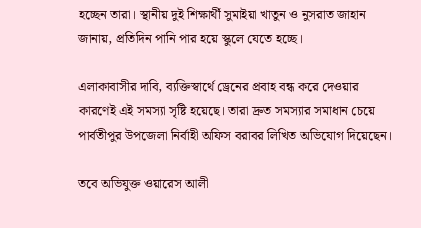হচ্ছেন তারা। স্থানীয় দুই শিক্ষার্থী সুমাইয়া খাতুন ও নুসরাত জাহান জানায়, প্রতিদিন পানি পার হয়ে স্কুলে যেতে হচ্ছে।

এলাকাবাসীর দাবি, ব্যক্তিস্বার্থে ড্রেনের প্রবাহ বন্ধ করে দেওয়ার কারণেই এই সমস্যা সৃষ্টি হয়েছে। তারা দ্রুত সমস্যার সমাধান চেয়ে পার্বতীপুর উপজেলা নির্বাহী অফিস বরাবর লিখিত অভিযোগ দিয়েছেন।

তবে অভিযুক্ত ওয়ারেস আলী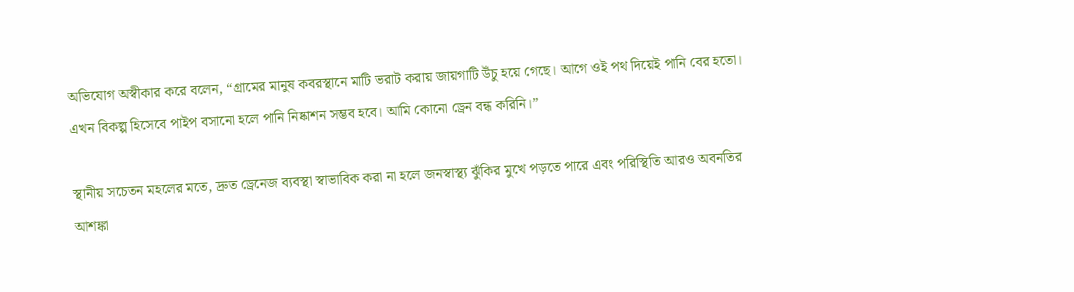অভিযোগ অস্বীকার করে বলেন, “গ্রামের মানুষ কবরস্থানে মাটি ভরাট করায় জায়গাটি উঁচু হয়ে গেছে। আগে ওই পথ দিয়েই পানি বের হতো। এখন বিকল্প হিসেবে পাইপ বসানো হলে পানি নিষ্কাশন সম্ভব হবে। আমি কোনো ড্রেন বন্ধ করিনি।”

স্থানীয় সচেতন মহলের মতে, দ্রুত ড্রেনেজ ব্যবস্থা স্বাভাবিক করা না হলে জনস্বাস্থ্য ঝুঁকির মুখে পড়তে পারে এবং পরিস্থিতি আরও অবনতির আশঙ্কা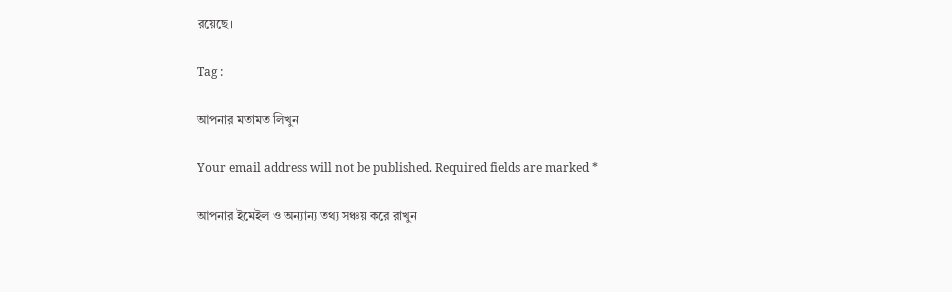রয়েছে।

Tag :

আপনার মতামত লিখুন

Your email address will not be published. Required fields are marked *

আপনার ইমেইল ও অন্যান্য তথ্য সঞ্চয় করে রাখুন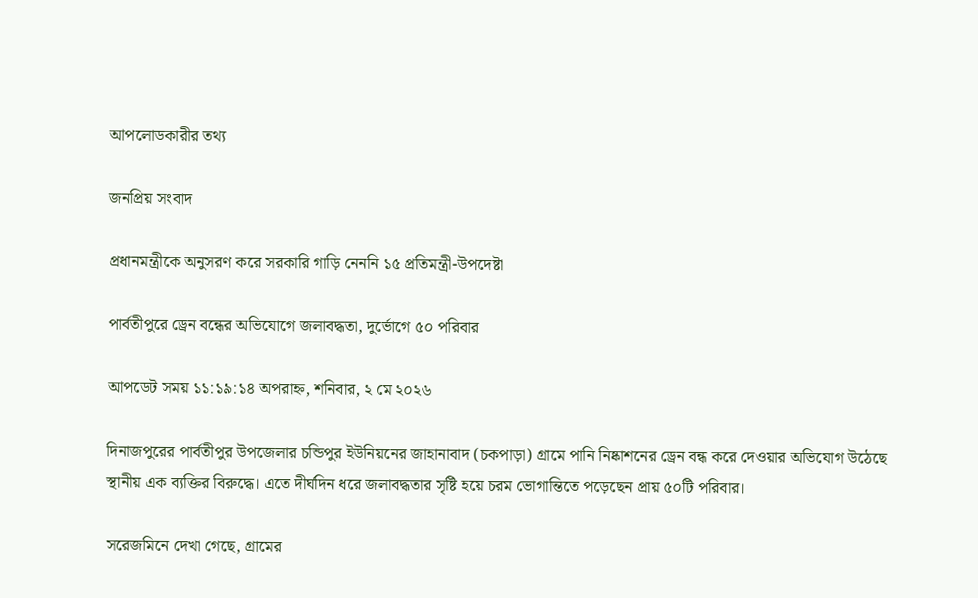আপলোডকারীর তথ্য

জনপ্রিয় সংবাদ

প্রধানমন্ত্রীকে অনুসরণ করে সরকারি গাড়ি নেননি ১৫ প্রতিমন্ত্রী-উপদেষ্টা

পার্বতীপুরে ড্রেন বন্ধের অভিযোগে জলাবদ্ধতা, দুর্ভোগে ৫০ পরিবার

আপডেট সময় ১১:১৯:১৪ অপরাহ্ন, শনিবার, ২ মে ২০২৬

দিনাজপুরের পার্বতীপুর উপজেলার চন্ডিপুর ইউনিয়নের জাহানাবাদ (চকপাড়া) গ্রামে পানি নিষ্কাশনের ড্রেন বন্ধ করে দেওয়ার অভিযোগ উঠেছে স্থানীয় এক ব্যক্তির বিরুদ্ধে। এতে দীর্ঘদিন ধরে জলাবদ্ধতার সৃষ্টি হয়ে চরম ভোগান্তিতে পড়েছেন প্রায় ৫০টি পরিবার।

সরেজমিনে দেখা গেছে, গ্রামের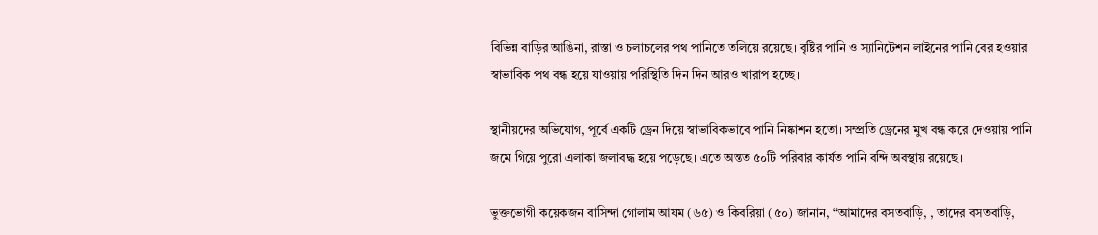বিভিন্ন বাড়ির আঙিনা, রাস্তা ও চলাচলের পথ পানিতে তলিয়ে রয়েছে। বৃষ্টির পানি ও স্যানিটেশন লাইনের পানি বের হওয়ার স্বাভাবিক পথ বন্ধ হয়ে যাওয়ায় পরিস্থিতি দিন দিন আরও খারাপ হচ্ছে।

স্থানীয়দের অভিযোগ, পূর্বে একটি ড্রেন দিয়ে স্বাভাবিকভাবে পানি নিষ্কাশন হতো। সম্প্রতি ড্রেনের মুখ বন্ধ করে দেওয়ায় পানি জমে গিয়ে পুরো এলাকা জলাবদ্ধ হয়ে পড়েছে। এতে অন্তত ৫০টি পরিবার কার্যত পানি বন্দি অবস্থায় রয়েছে।

ভুক্তভোগী কয়েকজন বাসিন্দা গোলাম আযম (৬৫) ও কিবরিয়া (৫০) জানান, “আমাদের বসতবাড়ি, , তাদের বসতবাড়ি,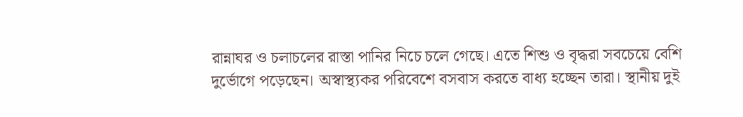রান্নাঘর ও চলাচলের রাস্তা পানির নিচে চলে গেছে। এতে শিশু ও বৃদ্ধরা সবচেয়ে বেশি দুর্ভোগে পড়েছেন। অস্বাস্থ্যকর পরিবেশে বসবাস করতে বাধ্য হচ্ছেন তারা। স্থানীয় দুই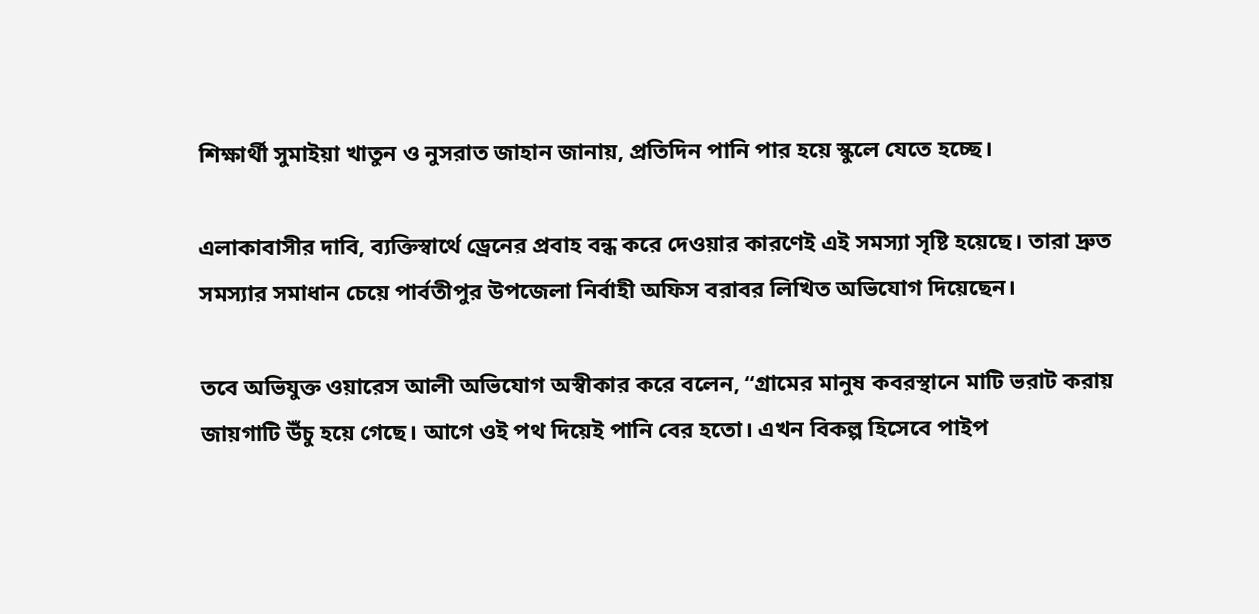শিক্ষার্থী সুমাইয়া খাতুন ও নুসরাত জাহান জানায়, প্রতিদিন পানি পার হয়ে স্কুলে যেতে হচ্ছে।

এলাকাবাসীর দাবি, ব্যক্তিস্বার্থে ড্রেনের প্রবাহ বন্ধ করে দেওয়ার কারণেই এই সমস্যা সৃষ্টি হয়েছে। তারা দ্রুত সমস্যার সমাধান চেয়ে পার্বতীপুর উপজেলা নির্বাহী অফিস বরাবর লিখিত অভিযোগ দিয়েছেন।

তবে অভিযুক্ত ওয়ারেস আলী অভিযোগ অস্বীকার করে বলেন, “গ্রামের মানুষ কবরস্থানে মাটি ভরাট করায় জায়গাটি উঁচু হয়ে গেছে। আগে ওই পথ দিয়েই পানি বের হতো। এখন বিকল্প হিসেবে পাইপ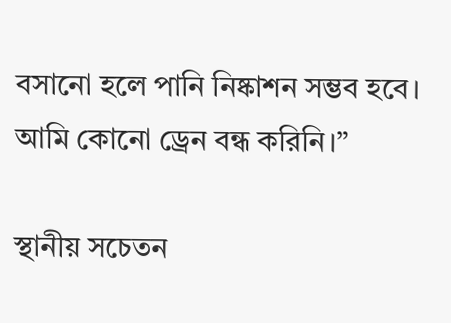বসানো হলে পানি নিষ্কাশন সম্ভব হবে। আমি কোনো ড্রেন বন্ধ করিনি।”

স্থানীয় সচেতন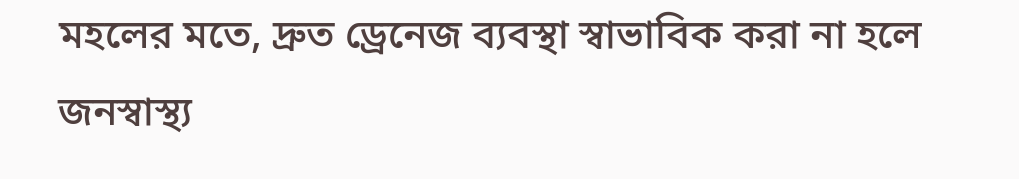মহলের মতে, দ্রুত ড্রেনেজ ব্যবস্থা স্বাভাবিক করা না হলে জনস্বাস্থ্য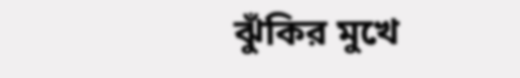ঝুঁকির মুখে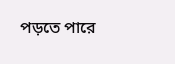পড়তে পারে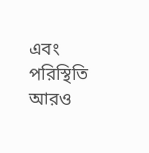এবং পরিস্থিতি আরও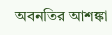অবনতির আশঙ্কা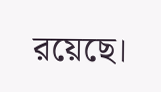রয়েছে।